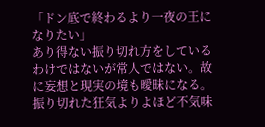「ドン底で終わるより一夜の王になりたい」
あり得ない振り切れ方をしているわけではないが常人ではない。故に妄想と現実の境も曖昧になる。振り切れた狂気よりよほど不気味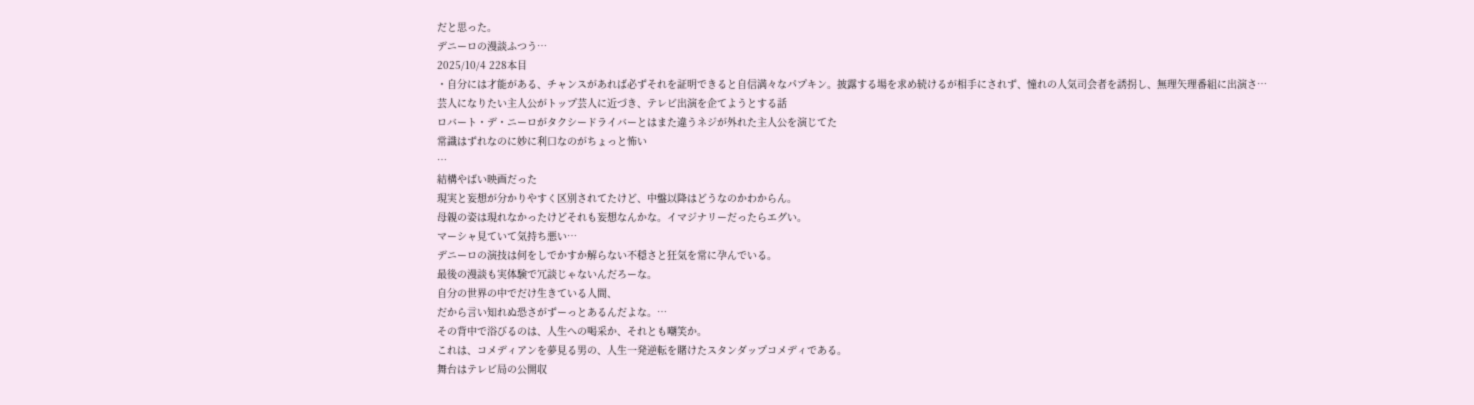だと思った。
デニーロの漫談ふつう…
2025/10/4 228本目
・自分には才能がある、チャンスがあれば必ずそれを証明できると自信満々なパプキン。披露する場を求め続けるが相手にされず、憧れの人気司会者を誘拐し、無理矢理番組に出演さ…
芸人になりたい主人公がトップ芸人に近づき、テレビ出演を企てようとする話
ロバート・デ・ニーロがタクシードライバーとはまた違うネジが外れた主人公を演じてた
常識はずれなのに妙に利口なのがちょっと怖い
…
結構やばい映画だった
現実と妄想が分かりやすく区別されてたけど、中盤以降はどうなのかわからん。
母親の姿は現れなかったけどそれも妄想なんかな。イマジナリーだったらエグい。
マーシャ見ていて気持ち悪い…
デニーロの演技は何をしでかすか解らない不穏さと狂気を常に孕んでいる。
最後の漫談も実体験で冗談じゃないんだろーな。
自分の世界の中でだけ生きている人間、
だから言い知れぬ恐さがずーっとあるんだよな。…
その背中で浴びるのは、人生への喝采か、それとも嘲笑か。
これは、コメディアンを夢見る男の、人生一発逆転を賭けたスタンダップコメディである。
舞台はテレビ局の公開収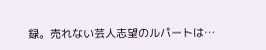録。売れない芸人志望のルパートは…